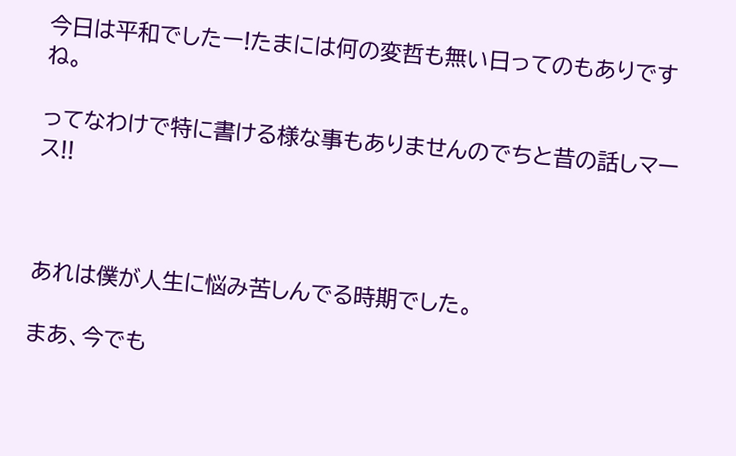今日は平和でしたー!たまには何の変哲も無い日ってのもありですね。

ってなわけで特に書ける様な事もありませんのでちと昔の話しマース!!



あれは僕が人生に悩み苦しんでる時期でした。

まあ、今でも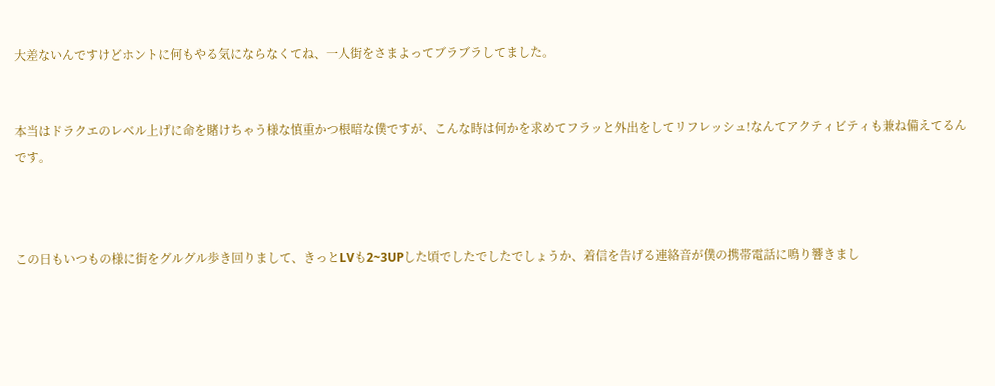大差ないんですけどホントに何もやる気にならなくてね、一人街をさまよってブラブラしてました。


本当はドラクエのレベル上げに命を賭けちゃう様な慎重かつ根暗な僕ですが、こんな時は何かを求めてフラッと外出をしてリフレッシュ!なんてアクティビティも兼ね備えてるんです。



この日もいつもの様に街をグルグル歩き回りまして、きっとLVも2~3UPした頃でしたでしたでしょうか、着信を告げる連絡音が僕の携帯電話に鳴り響きまし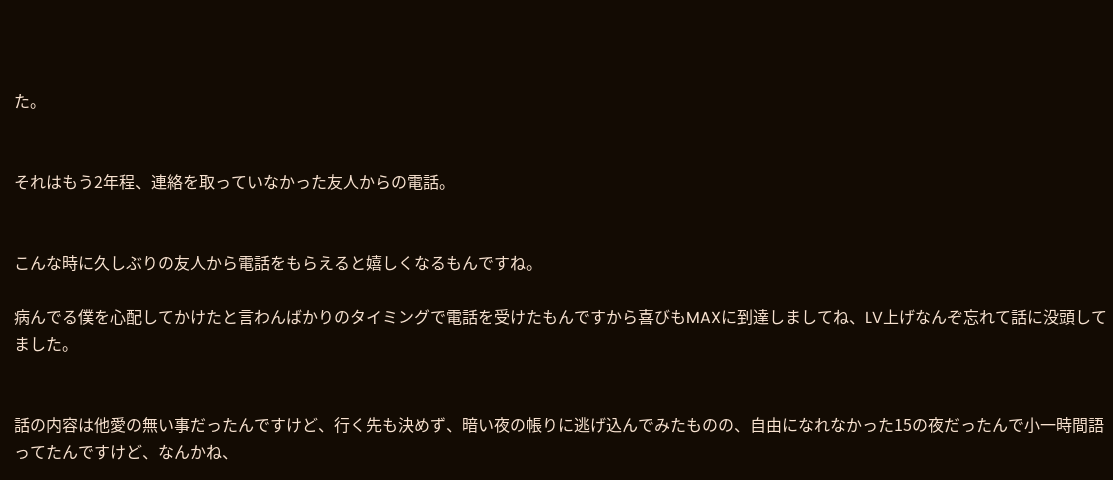た。


それはもう2年程、連絡を取っていなかった友人からの電話。


こんな時に久しぶりの友人から電話をもらえると嬉しくなるもんですね。

病んでる僕を心配してかけたと言わんばかりのタイミングで電話を受けたもんですから喜びもMAXに到達しましてね、LV上げなんぞ忘れて話に没頭してました。


話の内容は他愛の無い事だったんですけど、行く先も決めず、暗い夜の帳りに逃げ込んでみたものの、自由になれなかった15の夜だったんで小一時間語ってたんですけど、なんかね、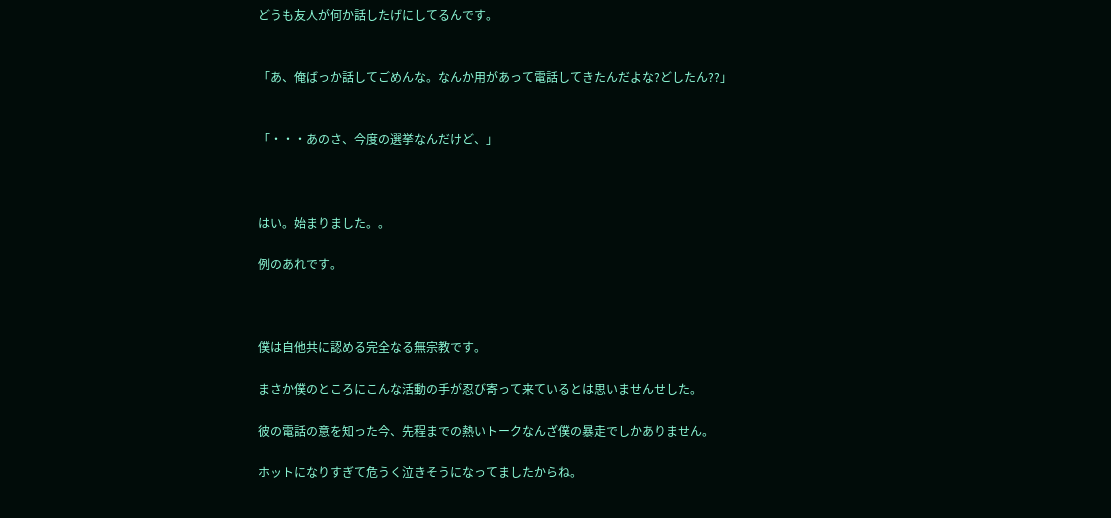どうも友人が何か話したげにしてるんです。


「あ、俺ばっか話してごめんな。なんか用があって電話してきたんだよな?どしたん??」


「・・・あのさ、今度の選挙なんだけど、」



はい。始まりました。。

例のあれです。



僕は自他共に認める完全なる無宗教です。

まさか僕のところにこんな活動の手が忍び寄って来ているとは思いませんせした。

彼の電話の意を知った今、先程までの熱いトークなんざ僕の暴走でしかありません。

ホットになりすぎて危うく泣きそうになってましたからね。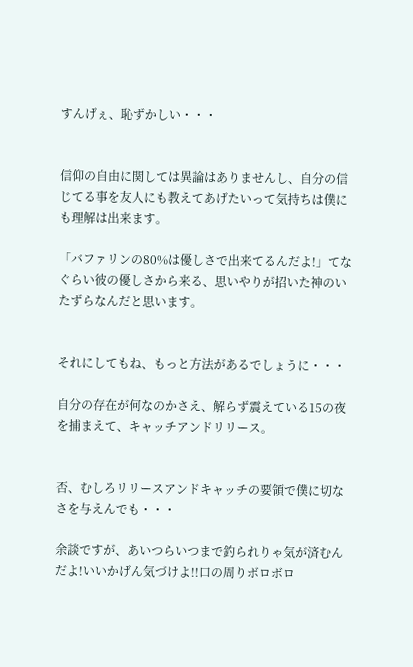すんげぇ、恥ずかしい・・・


信仰の自由に関しては異論はありませんし、自分の信じてる事を友人にも教えてあげたいって気持ちは僕にも理解は出来ます。

「バファリンの80%は優しさで出来てるんだよ!」てなぐらい彼の優しさから来る、思いやりが招いた神のいたずらなんだと思います。


それにしてもね、もっと方法があるでしょうに・・・

自分の存在が何なのかさえ、解らず震えている15の夜を捕まえて、キャッチアンドリリース。


否、むしろリリースアンドキャッチの要領で僕に切なさを与えんでも・・・

余談ですが、あいつらいつまで釣られりゃ気が済むんだよ!いいかげん気づけよ!!口の周りボロボロ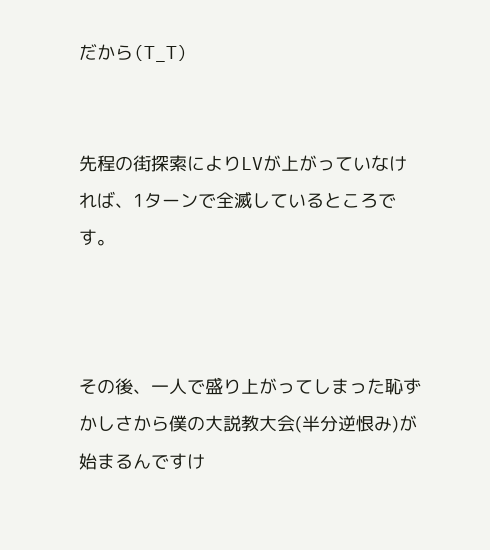だから(T_T)


先程の街探索によりLVが上がっていなければ、1ターンで全滅しているところです。



その後、一人で盛り上がってしまった恥ずかしさから僕の大説教大会(半分逆恨み)が始まるんですけ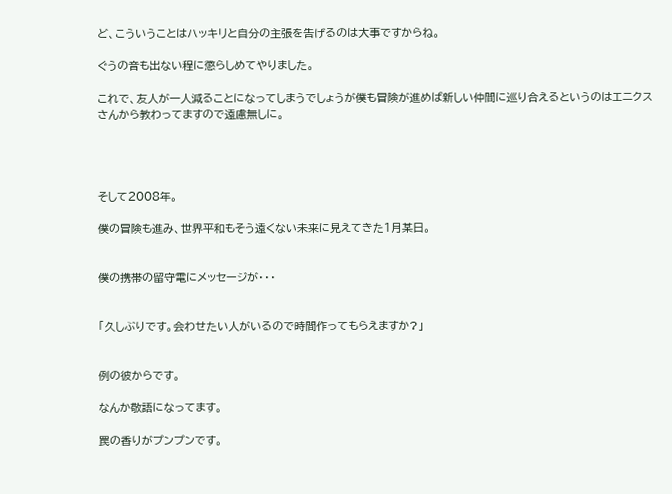ど、こういうことはハッキリと自分の主張を告げるのは大事ですからね。

ぐうの音も出ない程に懲らしめてやりました。

これで、友人が一人減ることになってしまうでしょうが僕も冒険が進めば新しい仲間に巡り合えるというのはエニクスさんから教わってますので遠慮無しに。




そして2008年。

僕の冒険も進み、世界平和もそう遠くない未来に見えてきた1月某日。


僕の携帯の留守電にメッセージが・・・


「久しぶりです。会わせたい人がいるので時間作ってもらえますか?」


例の彼からです。

なんか敬語になってます。

罠の香りがプンプンです。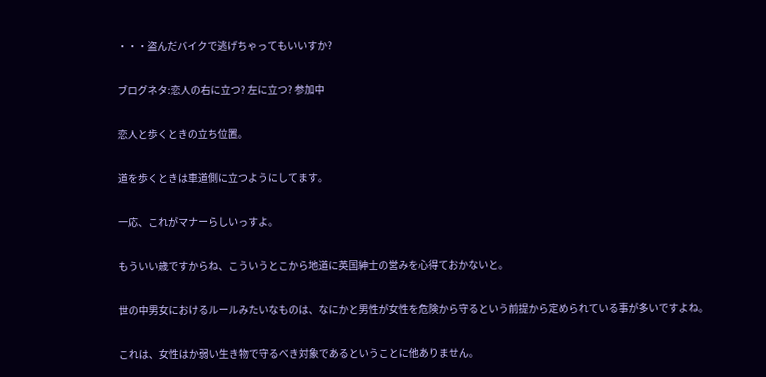・・・盗んだバイクで逃げちゃってもいいすか?

ブログネタ:恋人の右に立つ? 左に立つ? 参加中

恋人と歩くときの立ち位置。

道を歩くときは車道側に立つようにしてます。

一応、これがマナーらしいっすよ。

もういい歳ですからね、こういうとこから地道に英国紳士の営みを心得ておかないと。

世の中男女におけるルールみたいなものは、なにかと男性が女性を危険から守るという前提から定められている事が多いですよね。

これは、女性はか弱い生き物で守るべき対象であるということに他ありません。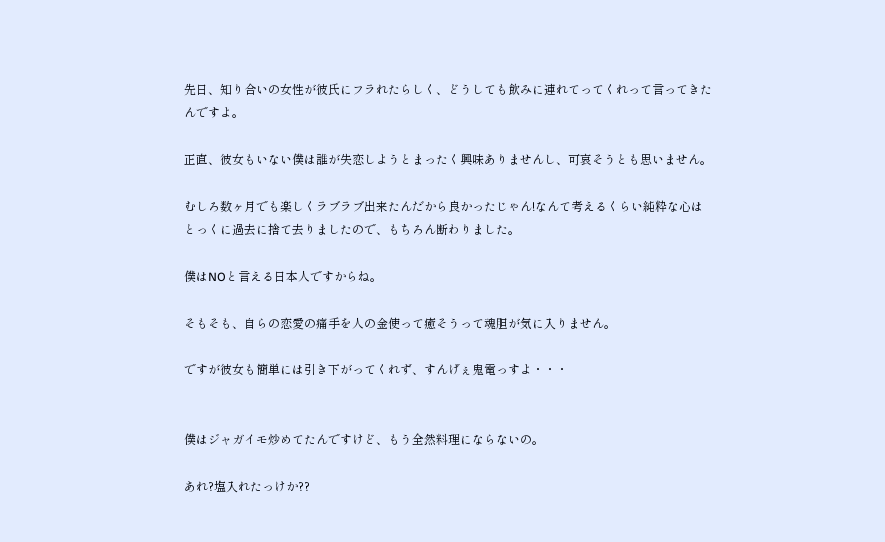先日、知り合いの女性が彼氏にフラれたらしく、どうしても飲みに連れてってくれって言ってきたんですよ。

正直、彼女もいない僕は誰が失恋しようとまったく興味ありませんし、可哀そうとも思いません。

むしろ数ヶ月でも楽しくラブラブ出来たんだから良かったじゃん!なんて考えるくらい純粋な心はとっくに過去に捨て去りましたので、もちろん断わりました。

僕はNOと言える日本人ですからね。

そもそも、自らの恋愛の痛手を人の金使って癒そうって魂胆が気に入りません。

ですが彼女も簡単には引き下がってくれず、すんげぇ鬼電っすよ・・・


僕はジャガイモ炒めてたんですけど、もう全然料理にならないの。

あれ?塩入れたっけか??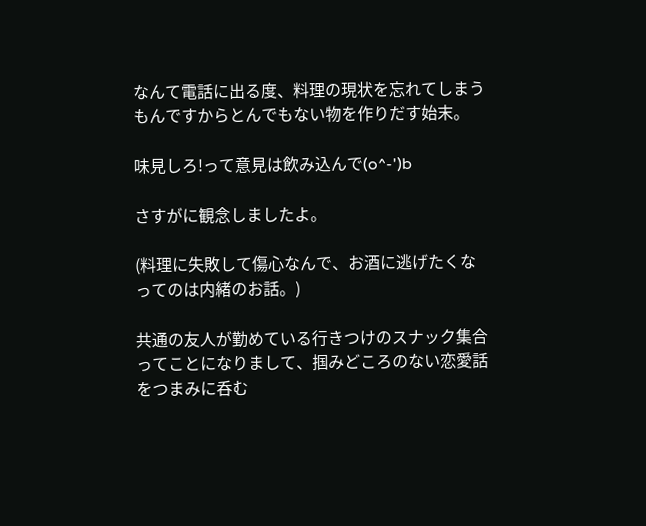なんて電話に出る度、料理の現状を忘れてしまうもんですからとんでもない物を作りだす始末。

味見しろ!って意見は飲み込んで(o^-')b

さすがに観念しましたよ。

(料理に失敗して傷心なんで、お酒に逃げたくなってのは内緒のお話。)

共通の友人が勤めている行きつけのスナック集合ってことになりまして、掴みどころのない恋愛話をつまみに呑む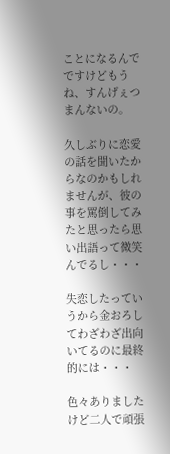ことになるんでですけどもうね、すんげぇつまんないの。

久しぶりに恋愛の話を聞いたからなのかもしれませんが、彼の事を罵倒してみたと思ったら思い出語って微笑んでるし・・・

失恋したっていうから金おろしてわざわざ出向いてるのに最終的には・・・

色々ありましたけど二人で頑張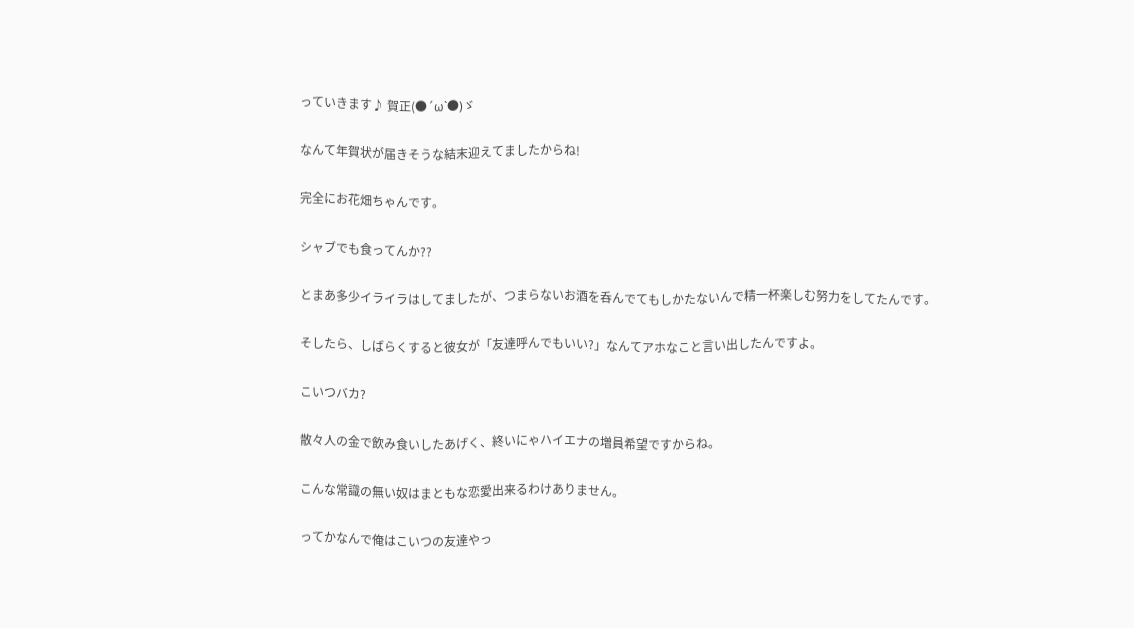っていきます♪ 賀正(●´ω`●)ゞ

なんて年賀状が届きそうな結末迎えてましたからね!

完全にお花畑ちゃんです。

シャブでも食ってんか??

とまあ多少イライラはしてましたが、つまらないお酒を呑んでてもしかたないんで精一杯楽しむ努力をしてたんです。

そしたら、しばらくすると彼女が「友達呼んでもいい?」なんてアホなこと言い出したんですよ。

こいつバカ?

散々人の金で飲み食いしたあげく、終いにゃハイエナの増員希望ですからね。

こんな常識の無い奴はまともな恋愛出来るわけありません。

ってかなんで俺はこいつの友達やっ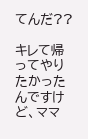てんだ??

キレて帰ってやりたかったんですけど、ママ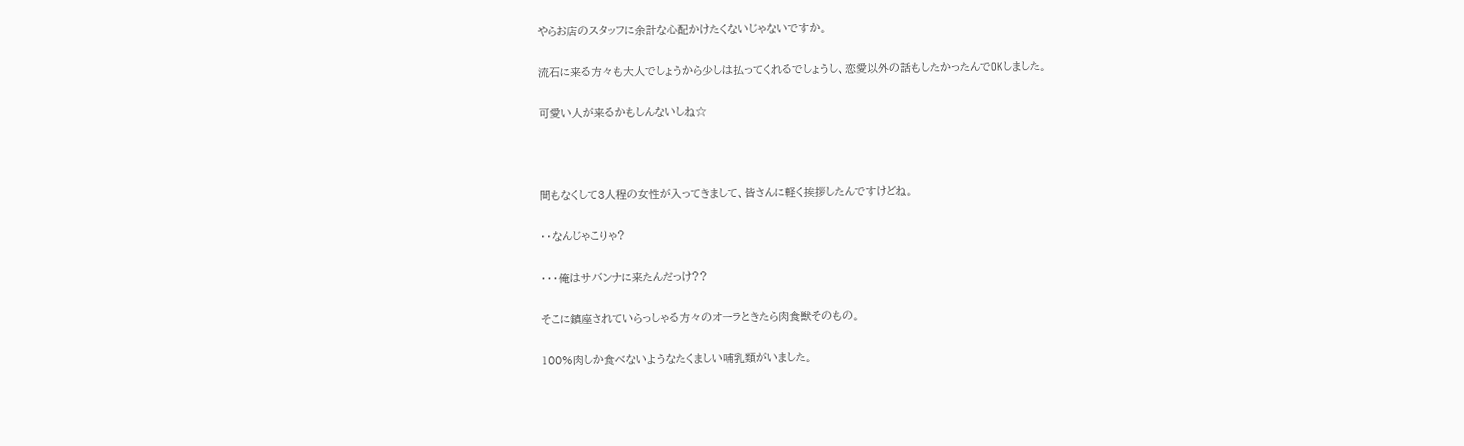やらお店のスタッフに余計な心配かけたくないじゃないですか。

流石に来る方々も大人でしょうから少しは払ってくれるでしょうし、恋愛以外の話もしたかったんでOKしました。

可愛い人が来るかもしんないしね☆



間もなくして3人程の女性が入ってきまして、皆さんに軽く挨拶したんですけどね。

・・なんじゃこりゃ?

・・・俺はサバンナに来たんだっけ??

そこに鎮座されていらっしゃる方々のオーラときたら肉食獣そのもの。

100%肉しか食べないようなたくましい哺乳類がいました。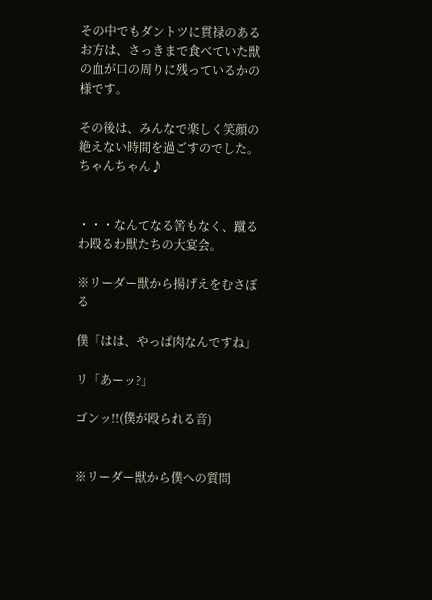その中でもダントツに貫禄のあるお方は、さっきまで食べていた獣の血が口の周りに残っているかの様です。

その後は、みんなで楽しく笑顔の絶えない時間を過ごすのでした。ちゃんちゃん♪


・・・なんてなる筈もなく、蹴るわ殴るわ獣たちの大宴会。

※リーダー獣から揚げえをむさぼる

僕「はは、やっぱ肉なんですね」

リ「あーッ?」

ゴンッ!!(僕が殴られる音)


※リーダー獣から僕への質問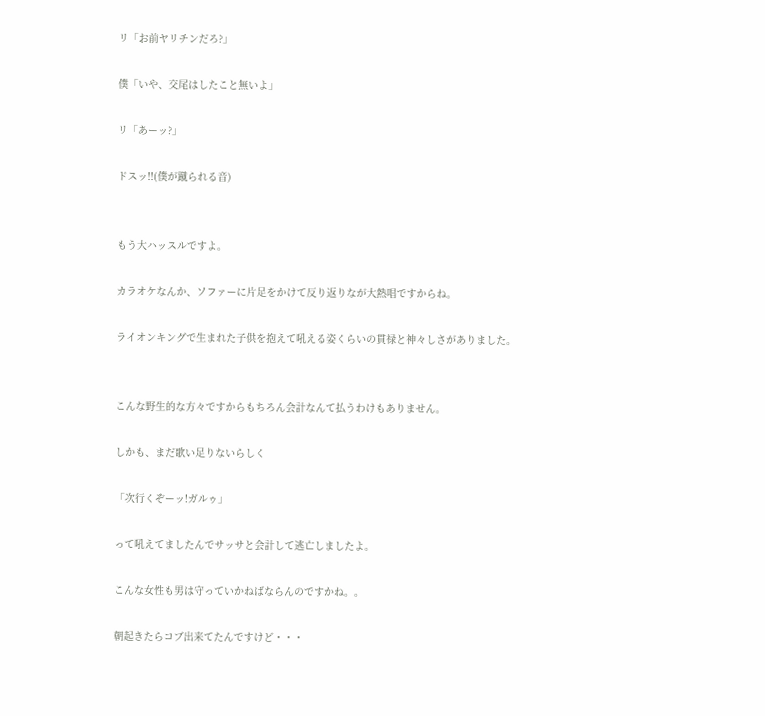リ「お前ヤリチンだろ?」

僕「いや、交尾はしたこと無いよ」

リ「あーッ?」

ドスッ!!(僕が蹴られる音)


もう大ハッスルですよ。

カラオケなんか、ソファーに片足をかけて反り返りなが大熱唱ですからね。

ライオンキングで生まれた子供を抱えて吼える姿くらいの貫禄と神々しさがありました。


こんな野生的な方々ですからもちろん会計なんて払うわけもありません。

しかも、まだ歌い足りないらしく

「次行くぞーッ!ガルゥ」

って吼えてましたんでサッサと会計して逃亡しましたよ。

こんな女性も男は守っていかねばならんのですかね。。

朝起きたらコブ出来てたんですけど・・・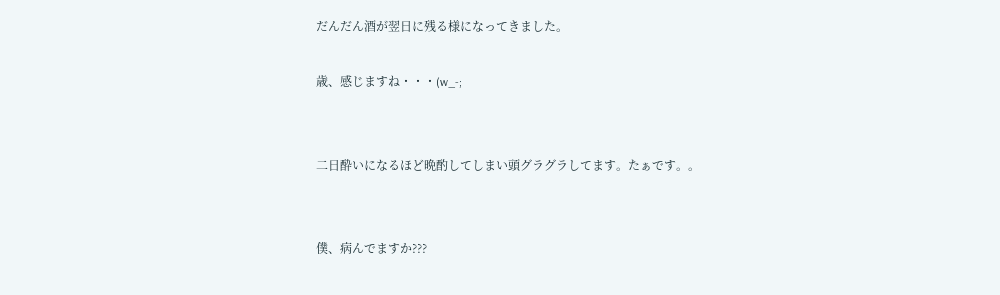だんだん酒が翌日に残る様になってきました。

歳、感じますね・・・(w_-;


二日酔いになるほど晩酌してしまい頭グラグラしてます。たぁです。。


僕、病んでますか???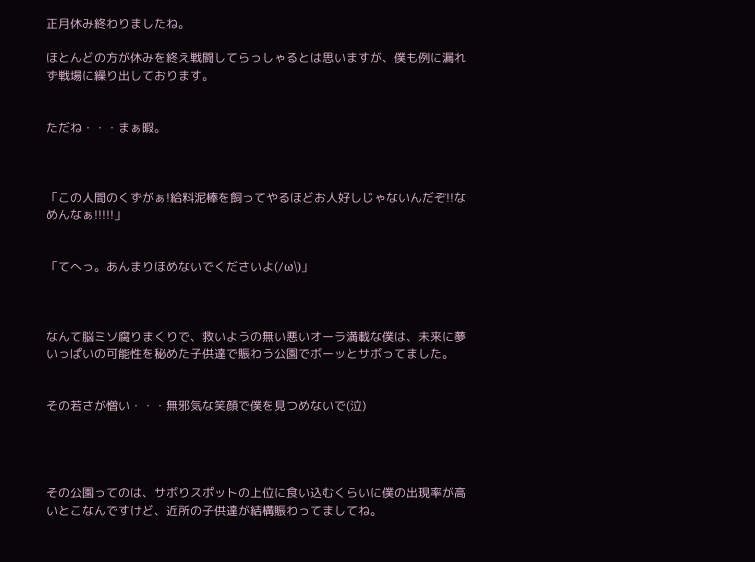正月休み終わりましたね。

ほとんどの方が休みを終え戦闘してらっしゃるとは思いますが、僕も例に漏れず戦場に繰り出しております。


ただね・・・まぁ暇。



「この人間のくずがぁ!給料泥棒を飼ってやるほどお人好しじゃないんだぞ!!なめんなぁ!!!!!」


「てへっ。あんまりほめないでくださいよ(/ω\)」



なんて脳ミソ腐りまくりで、救いようの無い悪いオーラ満載な僕は、未来に夢いっぱいの可能性を秘めた子供達で賑わう公園でボーッとサボってました。


その若さが憎い・・・無邪気な笑顔で僕を見つめないで(泣)




その公園ってのは、サボりスポットの上位に食い込むくらいに僕の出現率が高いとこなんですけど、近所の子供達が結構賑わってましてね。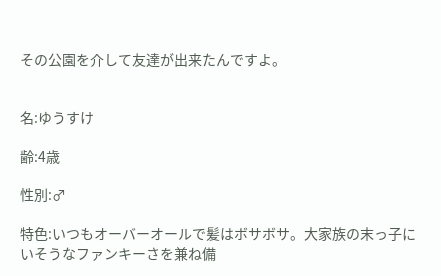その公園を介して友達が出来たんですよ。


名:ゆうすけ

齢:4歳

性別:♂

特色:いつもオーバーオールで髪はボサボサ。大家族の末っ子にいそうなファンキーさを兼ね備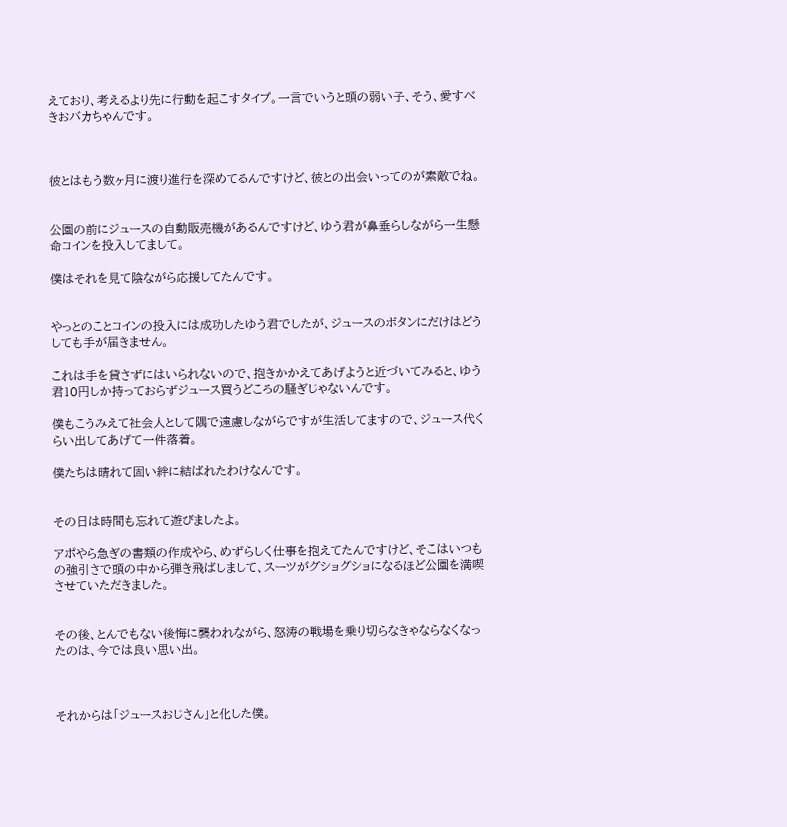えており、考えるより先に行動を起こすタイプ。一言でいうと頭の弱い子、そう、愛すべきおバカちゃんです。



彼とはもう数ヶ月に渡り進行を深めてるんですけど、彼との出会いってのが素敵でね。


公園の前にジュースの自動販売機があるんですけど、ゆう君が鼻垂らしながら一生懸命コインを投入してまして。

僕はそれを見て陰ながら応援してたんです。


やっとのことコインの投入には成功したゆう君でしたが、ジュースのボタンにだけはどうしても手が届きません。

これは手を貸さずにはいられないので、抱きかかえてあげようと近づいてみると、ゆう君10円しか持っておらずジュース買うどころの騒ぎじゃないんです。

僕もこうみえて社会人として隅で遠慮しながらですが生活してますので、ジュース代くらい出してあげて一件落着。

僕たちは晴れて固い絆に結ばれたわけなんです。


その日は時間も忘れて遊びましたよ。

アポやら急ぎの書類の作成やら、めずらしく仕事を抱えてたんですけど、そこはいつもの強引さで頭の中から弾き飛ばしまして、スーツがグショグショになるほど公園を満喫させていただきました。


その後、とんでもない後悔に襲われながら、怒涛の戦場を乗り切らなきゃならなくなったのは、今では良い思い出。



それからは「ジュースおじさん」と化した僕。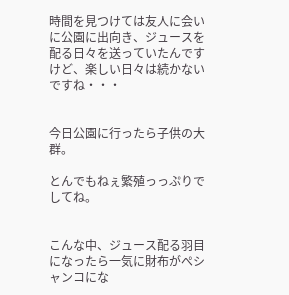時間を見つけては友人に会いに公園に出向き、ジュースを配る日々を送っていたんですけど、楽しい日々は続かないですね・・・


今日公園に行ったら子供の大群。

とんでもねぇ繁殖っっぷりでしてね。


こんな中、ジュース配る羽目になったら一気に財布がぺシャンコにな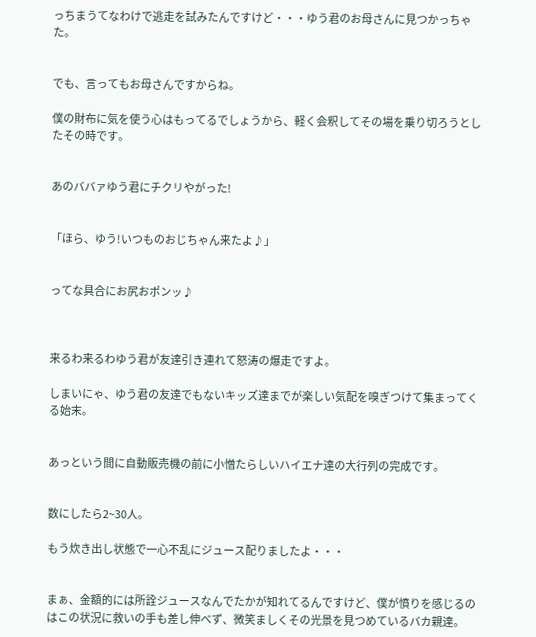っちまうてなわけで逃走を試みたんですけど・・・ゆう君のお母さんに見つかっちゃた。


でも、言ってもお母さんですからね。

僕の財布に気を使う心はもってるでしょうから、軽く会釈してその場を乗り切ろうとしたその時です。


あのババァゆう君にチクリやがった!


「ほら、ゆう!いつものおじちゃん来たよ♪」


ってな具合にお尻おポンッ♪



来るわ来るわゆう君が友達引き連れて怒涛の爆走ですよ。

しまいにゃ、ゆう君の友達でもないキッズ達までが楽しい気配を嗅ぎつけて集まってくる始末。


あっという間に自動販売機の前に小憎たらしいハイエナ達の大行列の完成です。


数にしたら2~30人。

もう炊き出し状態で一心不乱にジュース配りましたよ・・・


まぁ、金額的には所詮ジュースなんでたかが知れてるんですけど、僕が憤りを感じるのはこの状況に救いの手も差し伸べず、微笑ましくその光景を見つめているバカ親達。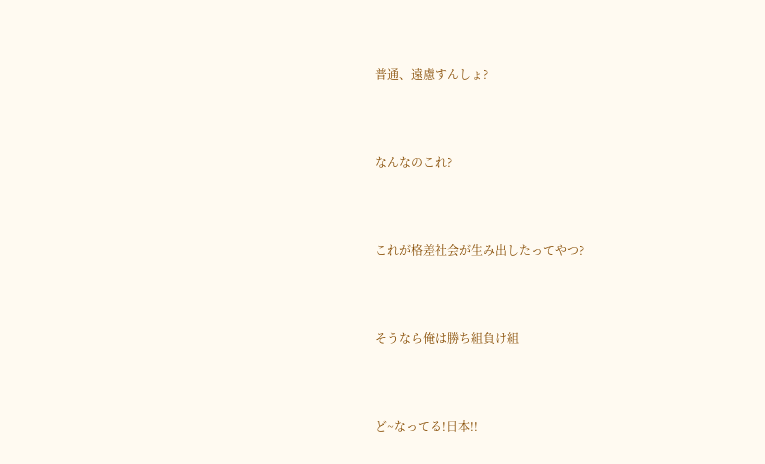普通、遠慮すんしょ?



なんなのこれ?



これが格差社会が生み出したってやつ?



そうなら俺は勝ち組負け組



ど~なってる!日本!!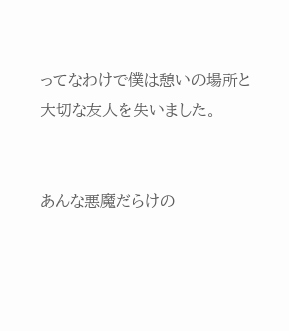ってなわけで僕は憩いの場所と大切な友人を失いました。


あんな悪魔だらけの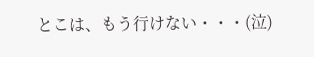とこは、もう行けない・・・(泣)